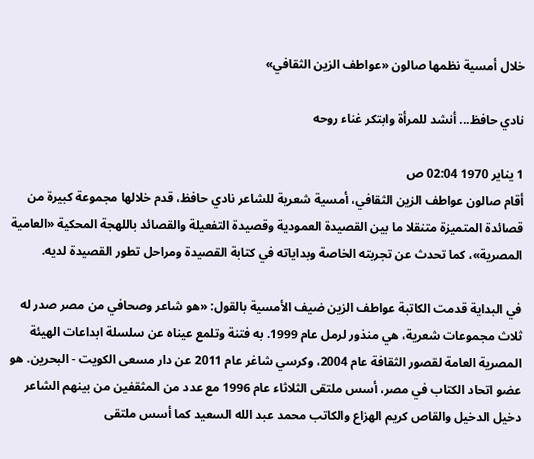خلال أمسية نظمها صالون «عواطف الزين الثقافي»

نادي حافظ... أنشد للمرأة وابتكر غناء روحه

1 يناير 1970 02:04 ص
أقام صالون عواطف الزين الثقافي، أمسية شعرية للشاعر نادي حافظ، قدم خلالها مجموعة كبيرة من قصائدة المتميزة متنقلا ما بين القصيدة العمودية وقصيدة التفعيلة والقصائد باللهجة المحكية «العامية المصرية»، كما تحدث عن تجربته الخاصة وبداياته في كتابة القصيدة ومراحل تطور القصيدة لديه.

في البداية قدمت الكاتبة عواطف الزين ضيف الأمسية بالقول: «هو شاعر وصحافي من مصر صدر له ثلاث مجموعات شعرية، هي منذور لرمل عام 1999. به فتنة وتلمع عيناه عن سلسلة ابداعات الهيئة المصرية العامة لقصور الثقافة عام 2004، وكرسي شاغر عام 2011 عن دار مسعى الكويت - البحرين. هو عضو اتحاد الكتاب في مصر، أسس ملتقى الثلاثاء عام 1996 مع عدد من المثقفين من بينهم الشاعر دخيل الدخيل والقاص كريم الهزاع والكاتب محمد عبد الله السعيد كما أسس ملتقى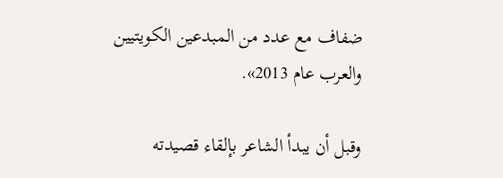ضفاف مع عدد من المبدعين الكويتيين والعرب عام 2013».

وقبل أن يبدأ الشاعر بإلقاء قصيدته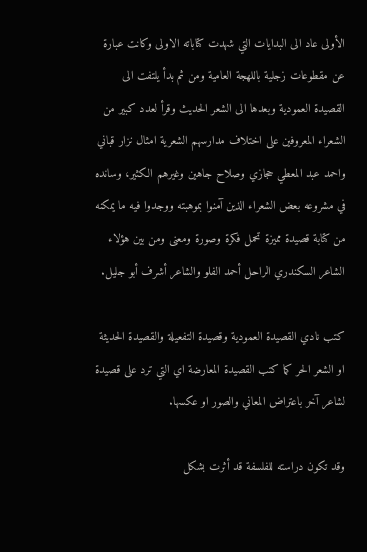الأولى عاد الى البدايات التي شهدت كتاباته الاولى وكانت عبارة عن مقطوعات زجلية باللهجة العامية ومن ثم بدأ يلتفت الى القصيدة العمودية وبعدها الى الشعر الحديث وقرأ لعدد كبير من الشعراء المعروفين على اختلاف مدارسهم الشعرية امثال نزار قباني واحمد عبد المعطي حجازي وصلاح جاهين وغيرهم الكثير، وسانده في مشروعه بعض الشعراء الذين آمنوا بموهبته ووجدوا فيه ما يمكنه من كتابة قصيدة مميزة تحمل فكرة وصورة ومعنى ومن بين هؤلاء الشاعر السكندري الراحل أحمد الفلو والشاعر أشرف أبو جليل.

كتب نادي القصيدة العمودية وقصيدة التفعيلة والقصيدة الحديثة او الشعر الحر كما كتب القصيدة المعارضة اي التي ترد على قصيدة لشاعر آخر باعتراض المعاني والصور او عكسها.

وقد تكون دراسته للفلسفة قد أثرت بشكل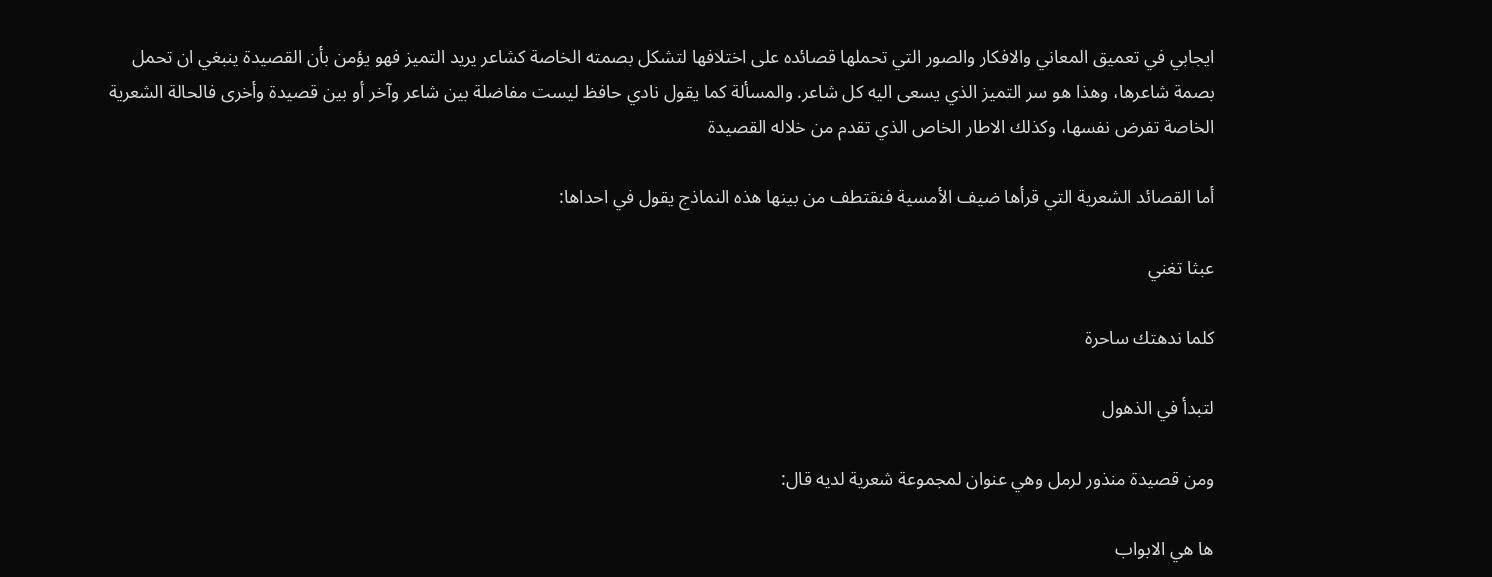ايجابي في تعميق المعاني والافكار والصور التي تحملها قصائده على اختلافها لتشكل بصمته الخاصة كشاعر يريد التميز فهو يؤمن بأن القصيدة ينبغي ان تحمل بصمة شاعرها، وهذا هو سر التميز الذي يسعى اليه كل شاعر. والمسألة كما يقول نادي حافظ ليست مفاضلة بين شاعر وآخر أو بين قصيدة وأخرى فالحالة الشعرية الخاصة تفرض نفسها، وكذلك الاطار الخاص الذي تقدم من خلاله القصيدة

أما القصائد الشعرية التي قرأها ضيف الأمسية فنقتطف من بينها هذه النماذج يقول في احداها:

عبثا تغني

كلما ندهتك ساحرة

لتبدأ في الذهول

ومن قصيدة منذور لرمل وهي عنوان لمجموعة شعرية لديه قال:

ها هي الابواب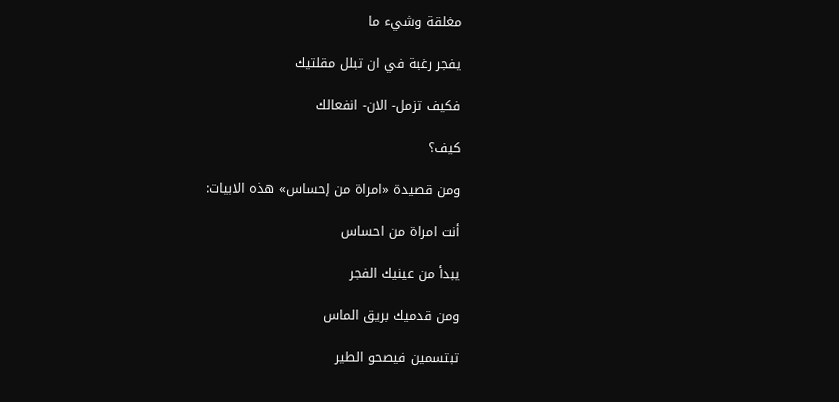مغلقة وشيء ما

يفجر رغبة في ان تبلل مقلتيك

فكيف تزمل- الان- انفعالك

كيف؟

ومن قصيدة «امراة من إحساس» هذه الابيات:

أنت امراة من احساس

يبدأ من عينيك الفجر

ومن قدميك بريق الماس

تبتسمين فيصحو الطير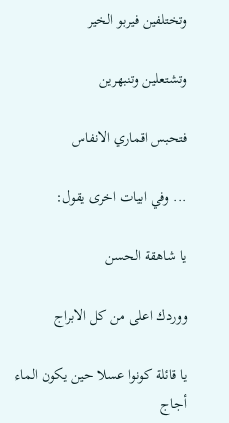وتختلفين فيربو الخير

وتشتعلين وتنبهرين

فتحبس اقماري الانفاس

... وفي ابيات اخرى يقول:

يا شاهقة الحسن

ووردك اعلى من كل الابراج

يا قائلة كونوا عسلا حين يكون الماء أجاج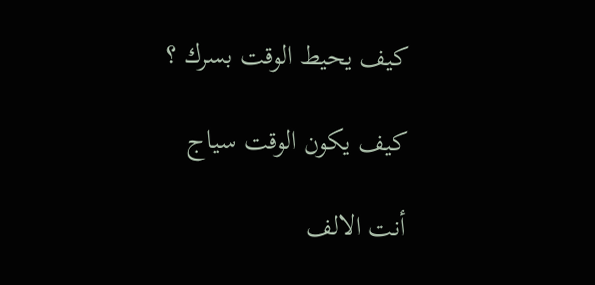كيف يحيط الوقت بسرك ؟

كيف يكون الوقت سياج

أنت الالف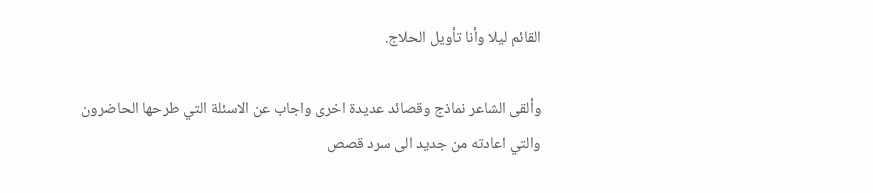القائم ليلا وأنا تأويل الحلاج.

وألقى الشاعر نماذج وقصائد عديدة اخرى واجاب عن الاسئلة التي طرحها الحاضرون والتي اعادته من جديد الى سرد قصص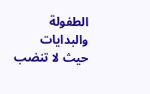الطفولة والبدايات حيث لا تنضب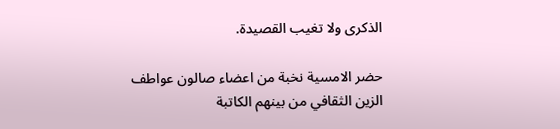الذكرى ولا تغيب القصيدة.

حضر الامسية نخبة من اعضاء صالون عواطف الزين الثقافي من بينهم الكاتبة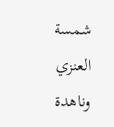شمسة العنزي وناهدة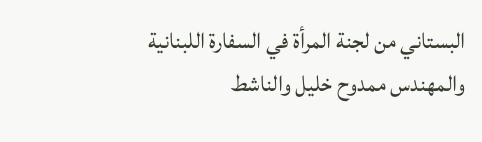البستاني من لجنة المرأة في السفارة اللبنانية والمهندس ممدوح خليل والناشط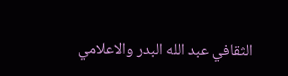الثقافي عبد الله البدر والاعلامي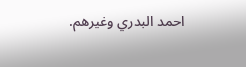احمد البدري وغيرهم.